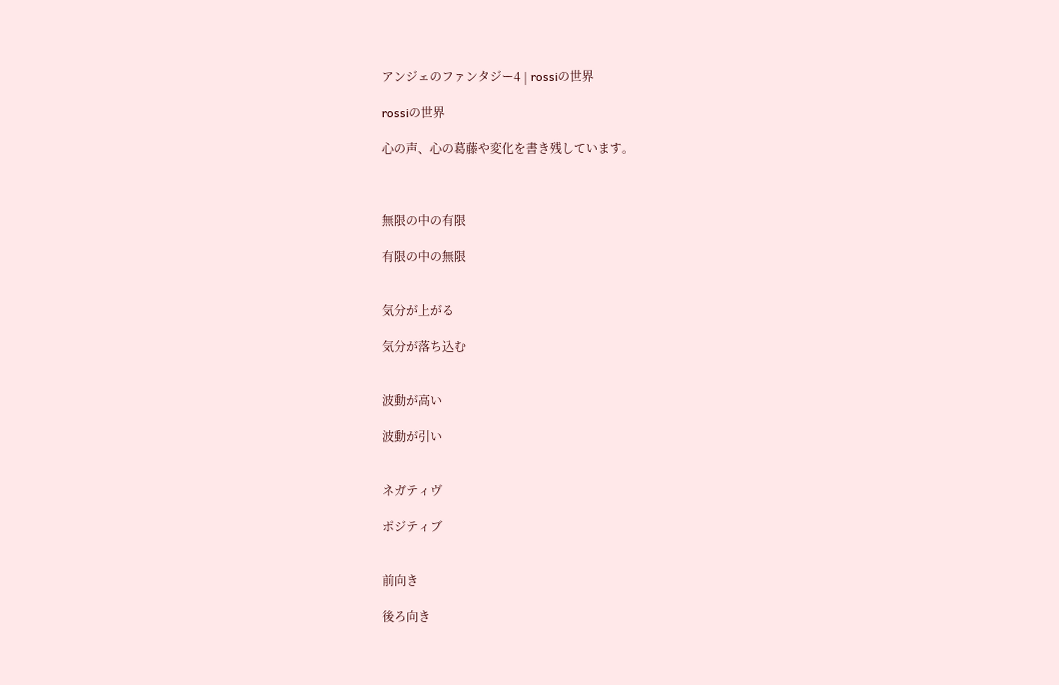アンジェのファンタジー4 | rossiの世界

rossiの世界

心の声、心の葛藤や変化を書き残しています。



無限の中の有限

有限の中の無限


気分が上がる

気分が落ち込む


波動が高い

波動が引い


ネガティヴ

ポジティブ


前向き

後ろ向き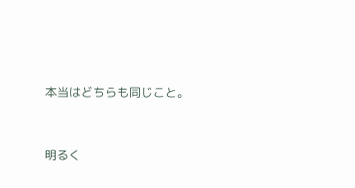本当はどちらも同じこと。


明るく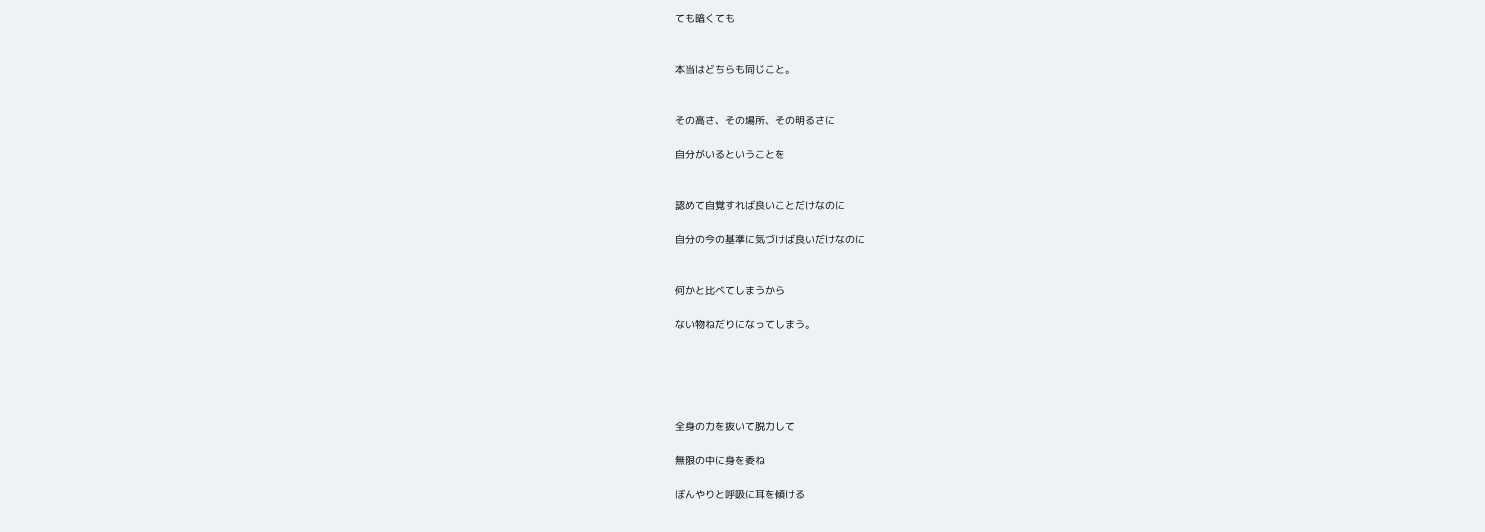ても暗くても


本当はどちらも同じこと。


その高さ、その場所、その明るさに

自分がいるということを


認めて自覚すれば良いことだけなのに

自分の今の基準に気づけば良いだけなのに


何かと比べてしまうから

ない物ねだりになってしまう。





全身の力を抜いて脱力して

無限の中に身を委ね

ぼんやりと呼吸に耳を傾ける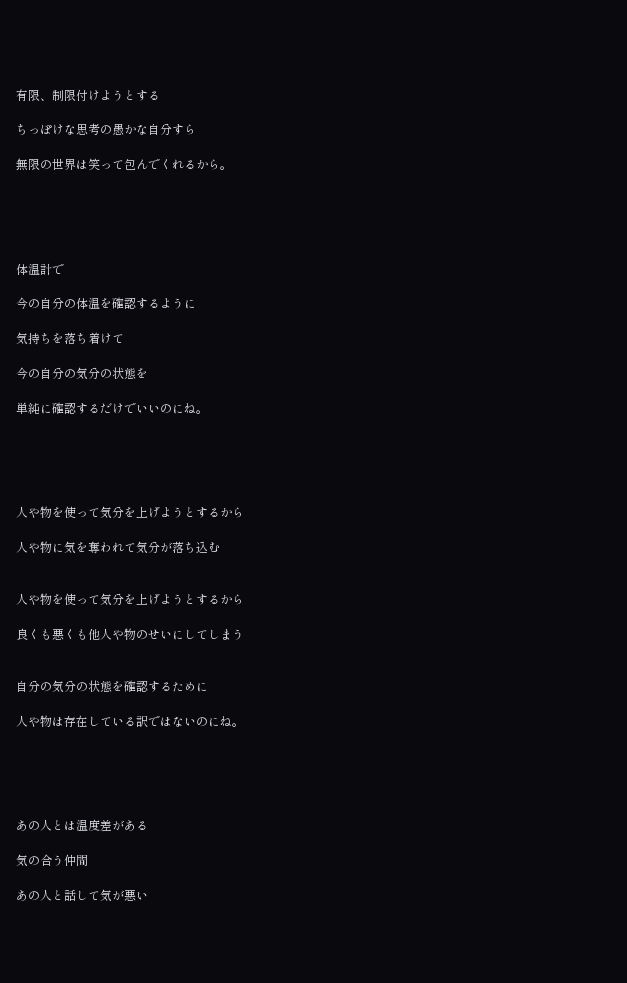有限、制限付けようとする

ちっぽけな思考の愚かな自分すら

無限の世界は笑って包んでくれるから。





体温計で

今の自分の体温を確認するように

気持ちを落ち着けて

今の自分の気分の状態を

単純に確認するだけでいいのにね。





人や物を使って気分を上げようとするから

人や物に気を奪われて気分が落ち込む


人や物を使って気分を上げようとするから

良くも悪くも他人や物のせいにしてしまう


自分の気分の状態を確認するために

人や物は存在している訳ではないのにね。





あの人とは温度差がある

気の合う仲間

あの人と話して気が悪い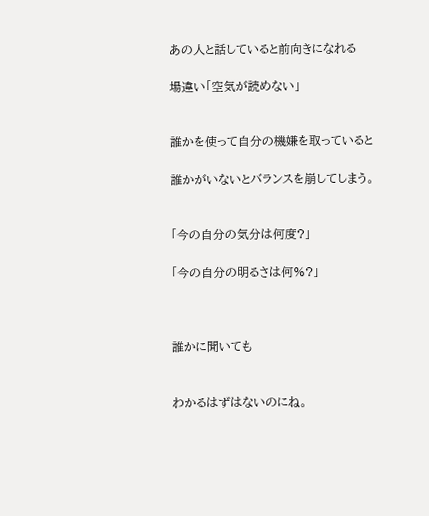あの人と話していると前向きになれる

場違い「空気が読めない」


誰かを使って自分の機嫌を取っていると

誰かがいないとバランスを崩してしまう。


「今の自分の気分は何度?」

「今の自分の明るさは何%?」



誰かに聞いても


わかるはずはないのにね。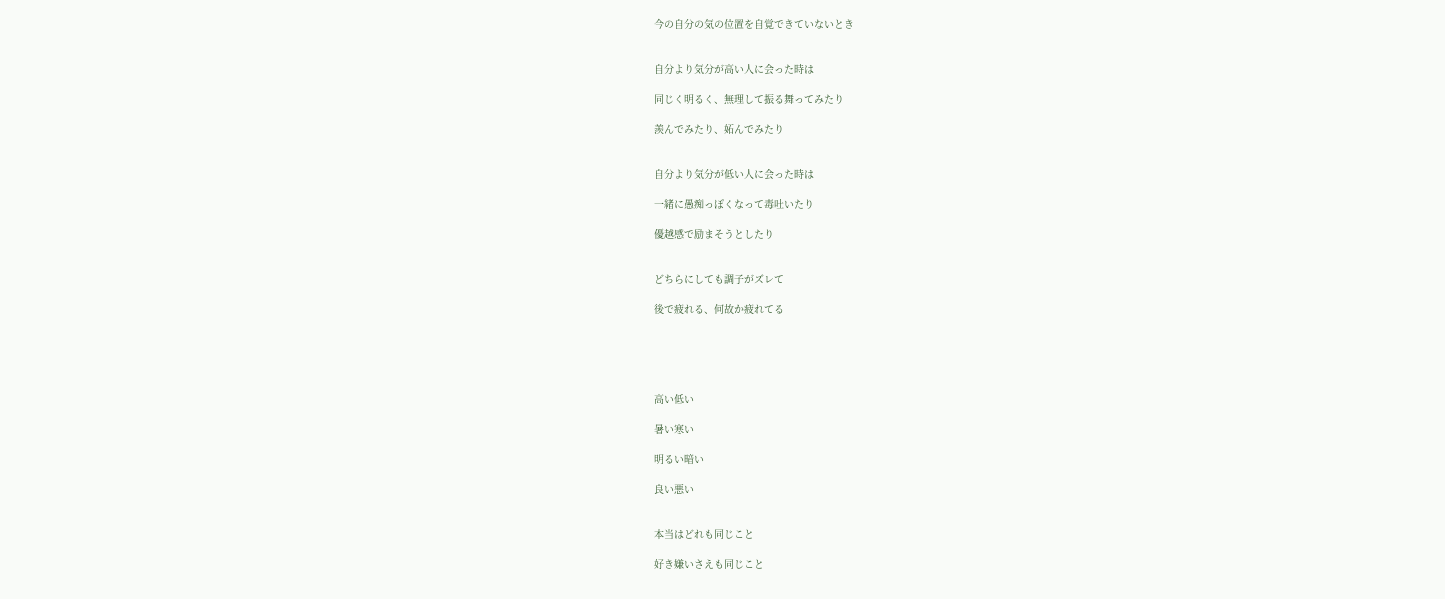今の自分の気の位置を自覚できていないとき


自分より気分が高い人に会った時は

同じく明るく、無理して振る舞ってみたり

羨んでみたり、妬んでみたり


自分より気分が低い人に会った時は

一緒に愚痴っぽくなって毒吐いたり

優越感で励まそうとしたり


どちらにしても調子がズレて

後で疲れる、何故か疲れてる





高い低い

暑い寒い

明るい暗い

良い悪い


本当はどれも同じこと

好き嫌いさえも同じこと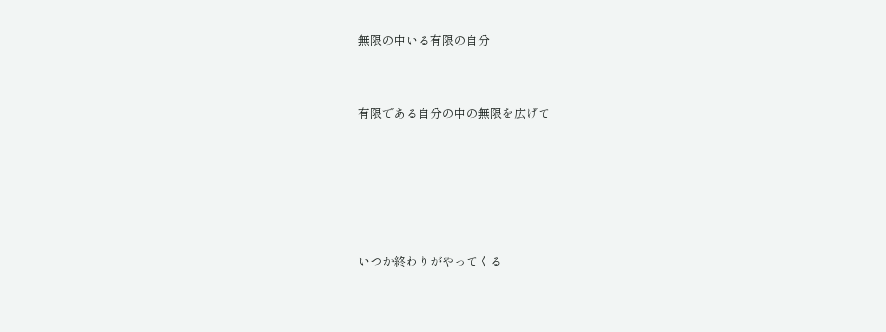無限の中いる有限の自分


有限である自分の中の無限を広げて





いつか終わりがやってくる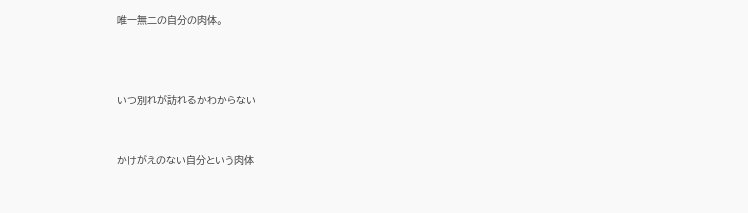唯一無二の自分の肉体。



いつ別れが訪れるかわからない


かけがえのない自分という肉体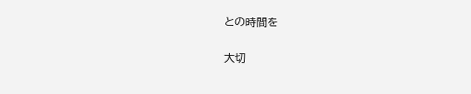との時間を


大切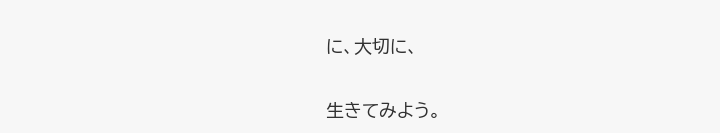に、大切に、


生きてみよう。